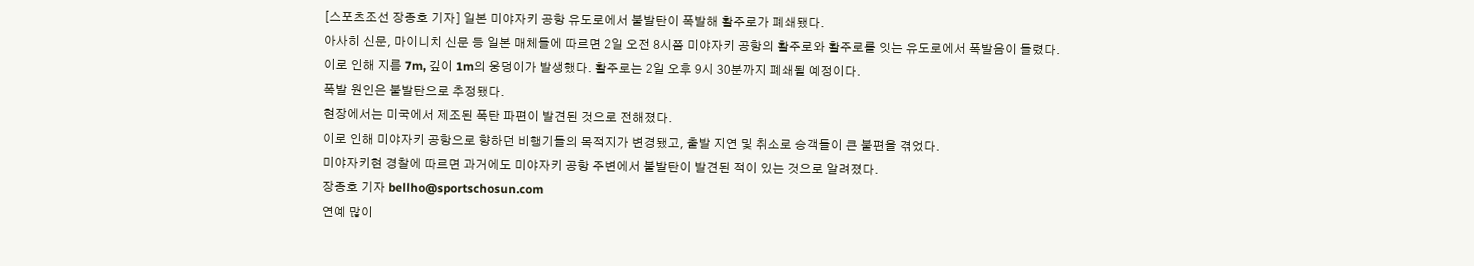[스포츠조선 장종호 기자] 일본 미야자키 공항 유도로에서 불발탄이 폭발해 활주로가 폐쇄됐다.
아사히 신문, 마이니치 신문 등 일본 매체들에 따르면 2일 오전 8시쯤 미야자키 공항의 활주로와 활주로를 잇는 유도로에서 폭발음이 들렸다.
이로 인해 지름 7m, 깊이 1m의 웅덩이가 발생했다. 활주로는 2일 오후 9시 30분까지 폐쇄될 예정이다.
폭발 원인은 불발탄으로 추정됐다.
현장에서는 미국에서 제조된 폭탄 파편이 발견된 것으로 전해졌다.
이로 인해 미야자키 공항으로 향하던 비행기들의 목적지가 변경됐고, 출발 지연 및 취소로 승객들이 큰 불편을 겪었다.
미야자키현 경찰에 따르면 과거에도 미야자키 공항 주변에서 불발탄이 발견된 적이 있는 것으로 알려졌다.
장종호 기자 bellho@sportschosun.com
연예 많이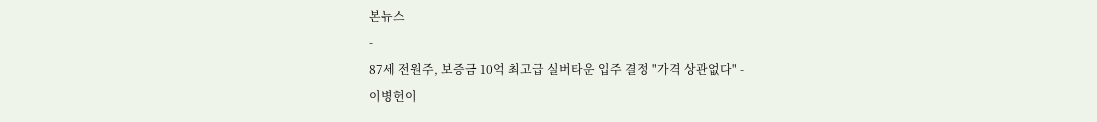본뉴스
-
87세 전원주, 보증금 10억 최고급 실버타운 입주 결정 "가격 상관없다" -
이병헌이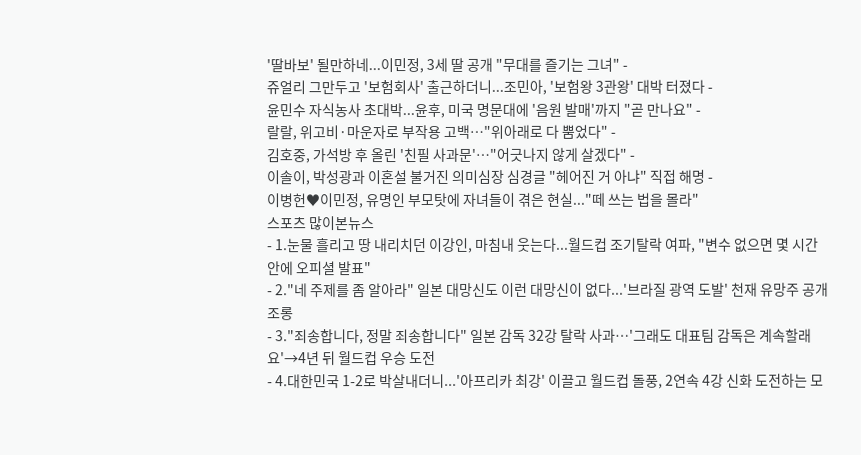'딸바보' 될만하네...이민정, 3세 딸 공개 "무대를 즐기는 그녀" -
쥬얼리 그만두고 '보험회사' 출근하더니...조민아, '보험왕 3관왕' 대박 터졌다 -
윤민수 자식농사 초대박...윤후, 미국 명문대에 '음원 발매'까지 "곧 만나요" -
랄랄, 위고비·마운자로 부작용 고백…"위아래로 다 뿜었다" -
김호중, 가석방 후 올린 '친필 사과문'…"어긋나지 않게 살겠다" -
이솔이, 박성광과 이혼설 불거진 의미심장 심경글 "헤어진 거 아냐" 직접 해명 -
이병헌♥이민정, 유명인 부모탓에 자녀들이 겪은 현실..."떼 쓰는 법을 몰라"
스포츠 많이본뉴스
- 1.눈물 흘리고 땅 내리치던 이강인, 마침내 웃는다...월드컵 조기탈락 여파, "변수 없으면 몇 시간 안에 오피셜 발표"
- 2."네 주제를 좀 알아라" 일본 대망신도 이런 대망신이 없다...'브라질 광역 도발' 천재 유망주 공개 조롱
- 3."죄송합니다, 정말 죄송합니다" 일본 감독 32강 탈락 사과…'그래도 대표팀 감독은 계속할래요'→4년 뒤 월드컵 우승 도전
- 4.대한민국 1-2로 박살내더니...'아프리카 최강' 이끌고 월드컵 돌풍, 2연속 4강 신화 도전하는 모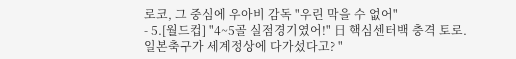로코, 그 중심에 우아비 감독 "우린 막을 수 없어"
- 5.[월드컵] "4~5골 실점경기였어!" 日 핵심센터백 충격 토로. 일본축구가 세계정상에 다가섰다고? "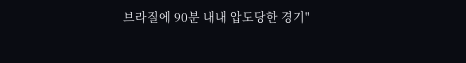브라질에 90분 내내 압도당한 경기"